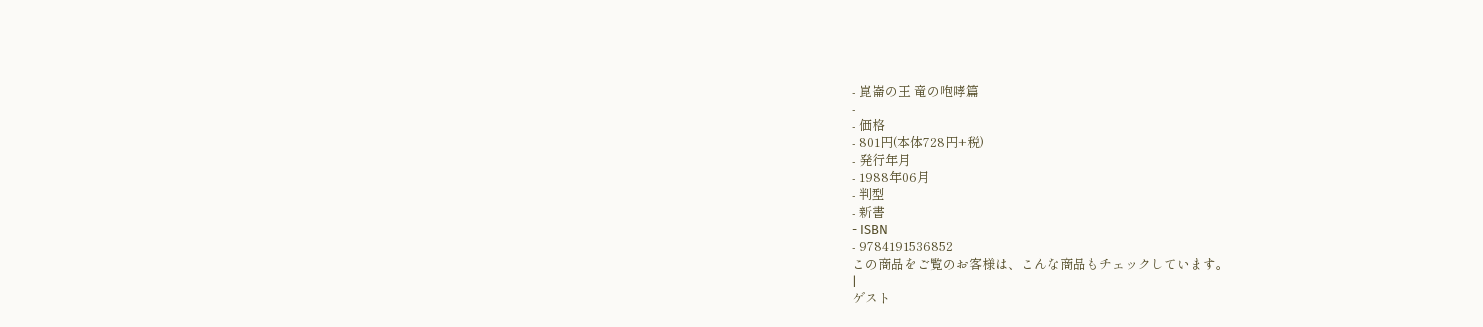- 崑崙の王 竜の咆哮篇
-
- 価格
- 801円(本体728円+税)
- 発行年月
- 1988年06月
- 判型
- 新書
- ISBN
- 9784191536852
この商品をご覧のお客様は、こんな商品もチェックしています。
|
ゲスト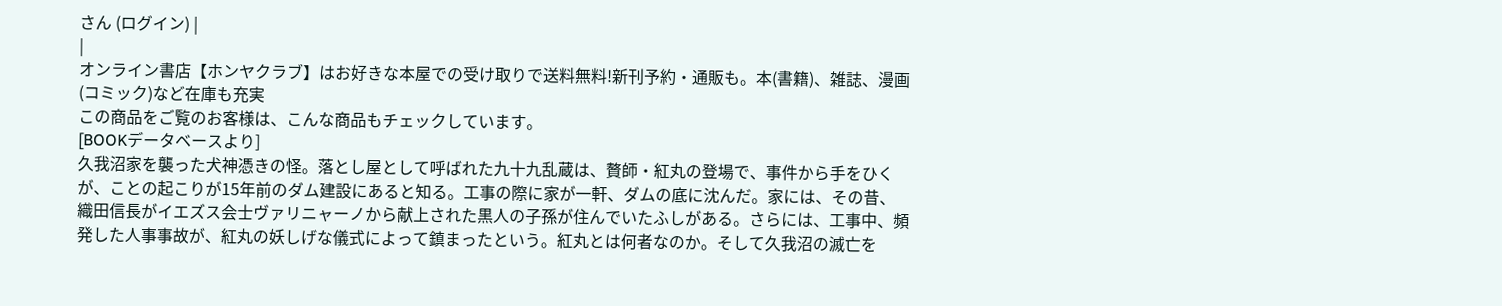さん (ログイン) |
|
オンライン書店【ホンヤクラブ】はお好きな本屋での受け取りで送料無料!新刊予約・通販も。本(書籍)、雑誌、漫画(コミック)など在庫も充実
この商品をご覧のお客様は、こんな商品もチェックしています。
[BOOKデータベースより]
久我沼家を襲った犬神憑きの怪。落とし屋として呼ばれた九十九乱蔵は、贅師・紅丸の登場で、事件から手をひくが、ことの起こりが15年前のダム建設にあると知る。工事の際に家が一軒、ダムの底に沈んだ。家には、その昔、織田信長がイエズス会士ヴァリニャーノから献上された黒人の子孫が住んでいたふしがある。さらには、工事中、頻発した人事事故が、紅丸の妖しげな儀式によって鎮まったという。紅丸とは何者なのか。そして久我沼の滅亡を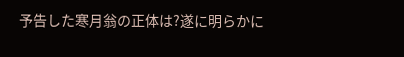予告した寒月翁の正体は?遂に明らかに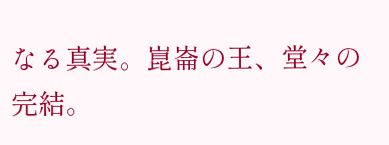なる真実。崑崙の王、堂々の完結。